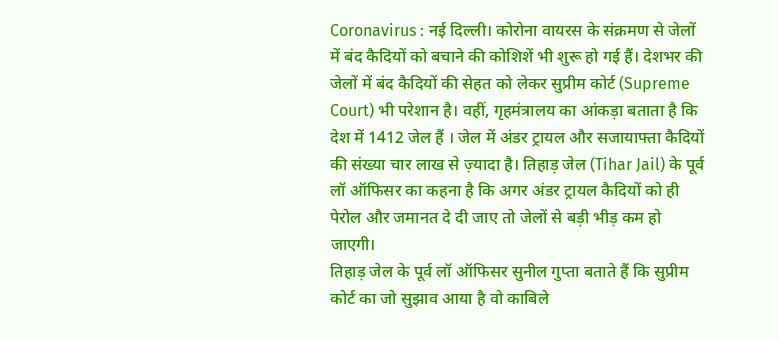Coronavirus : नई दिल्ली। कोरोना वायरस के संक्रमण से जेलों में बंद कैदियों को बचाने की कोशिशें भी शुरू हो गई हैं। देशभर की जेलों में बंद कैदियों की सेहत को लेकर सुप्रीम कोर्ट (Supreme Court) भी परेशान है। वहीं, गृहमंत्रालय का आंकड़ा बताता है कि देश में 1412 जेल हैं । जेल में अंडर ट्रायल और सजायाफ्ता कैदियों की संख्या चार लाख से ज़्यादा है। तिहाड़ जेल (Tihar Jail) के पूर्व लॉ ऑफिसर का कहना है कि अगर अंडर ट्रायल कैदियों को ही पेरोल और जमानत दे दी जाए तो जेलों से बड़ी भीड़ कम हो जाएगी।
तिहाड़ जेल के पूर्व लॉ ऑफिसर सुनील गुप्ता बताते हैं कि सुप्रीम कोर्ट का जो सुझाव आया है वो काबिले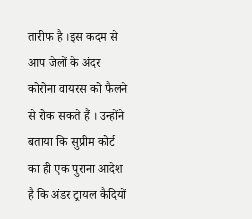तारीफ है ।इस कदम से आप जेलों के अंदर कोरोना वायरस को फैलने से रोक सकते हैं । उन्होंने बताया कि सुप्रीम कोर्ट का ही एक पुराना आदेश है कि अंडर ट्रायल कैदियों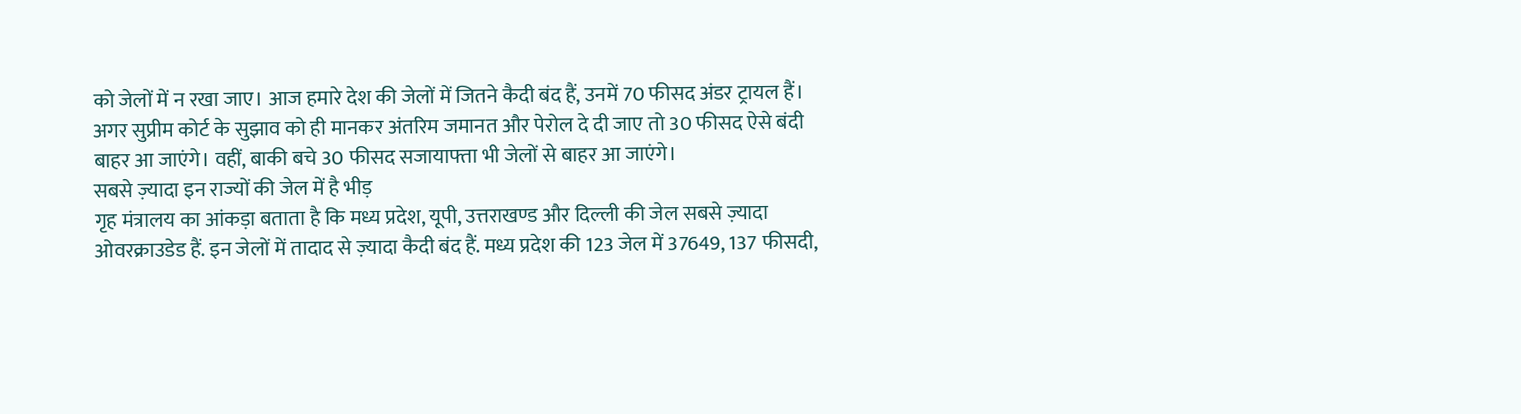को जेलों में न रखा जाए। आज हमारे देश की जेलों में जितने कैदी बंद हैं, उनमें 70 फीसद अंडर ट्रायल हैं। अगर सुप्रीम कोर्ट के सुझाव को ही मानकर अंतरिम जमानत और पेरोल दे दी जाए तो 30 फीसद ऐसे बंदी बाहर आ जाएंगे। वहीं, बाकी बचे 30 फीसद सजायाफ्ता भी जेलों से बाहर आ जाएंगे।
सबसे ज़्यादा इन राज्यों की जेल में है भीड़
गृह मंत्रालय का आंकड़ा बताता है कि मध्य प्रदेश, यूपी, उत्तराखण्ड और दिल्ली की जेल सबसे ज़्यादा ओवरक्राउडेड हैं. इन जेलों में तादाद से ज़्यादा कैदी बंद हैं. मध्य प्रदेश की 123 जेल में 37649, 137 फीसदी,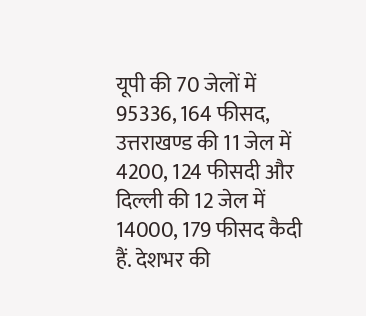यूपी की 70 जेलों में 95336, 164 फीसद, उत्तराखण्ड की 11 जेल में 4200, 124 फीसदी और दिल्ली की 12 जेल में 14000, 179 फीसद कैदी हैं. देशभर की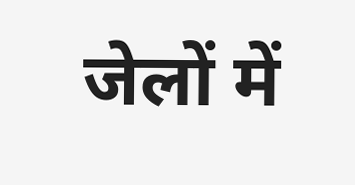जेलों में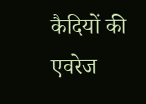कैदियों की एवरेज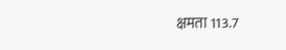क्षमता 113.7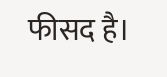फीसद है।